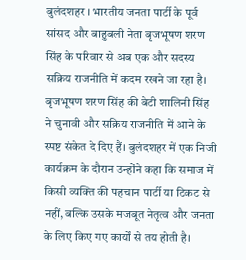बुलंदशहर । भारतीय जनता पार्टी के पूर्व सांसद और बाहुबली नेता बृजभूषण शरण सिंह के परिवार से अब एक और सदस्य सक्रिय राजनीति में कदम रखने जा रहा है। बृजभूषण शरण सिंह की बेटी शालिनी सिंह ने चुनावी और सक्रिय राजनीति में आने के स्पष्ट संकेत दे दिए हैं। बुलंदशहर में एक निजी कार्यक्रम के दौरान उन्होंने कहा कि समाज में किसी व्यक्ति की पहचान पार्टी या टिकट से नहीं, बल्कि उसके मजबूत नेतृत्व और जनता के लिए किए गए कार्यों से तय होती है।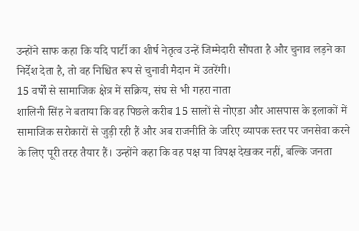उन्होंने साफ कहा कि यदि पार्टी का शीर्ष नेतृत्व उन्हें जिम्मेदारी सौंपता है और चुनाव लड़ने का निर्देश देता है, तो वह निश्चित रूप से चुनावी मैदान में उतरेंगी।
15 वर्षों से सामाजिक क्षेत्र में सक्रिय, संघ से भी गहरा नाता
शालिनी सिंह ने बताया कि वह पिछले करीब 15 सालों से नोएडा और आसपास के इलाकों में सामाजिक सरोकारों से जुड़ी रही हैं और अब राजनीति के जरिए व्यापक स्तर पर जनसेवा करने के लिए पूरी तरह तैयार हैं। उन्होंने कहा कि वह पक्ष या विपक्ष देखकर नहीं, बल्कि जनता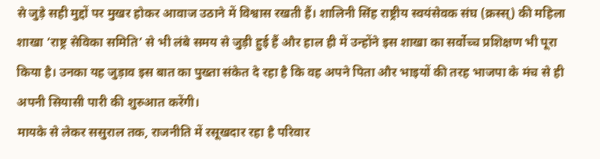से जुड़े सही मुद्दों पर मुखर होकर आवाज उठाने में विश्वास रखती हैं। शालिनी सिंह राष्ट्रीय स्वयंसेवक संघ (क्रस्स्) की महिला शाखा ‘राष्ट्र सेविका समिति’ से भी लंबे समय से जुड़ी हुई हैं और हाल ही में उन्होंने इस शाखा का सर्वोच्च प्रशिक्षण भी पूरा किया है। उनका यह जुड़ाव इस बात का पुख्ता संकेत दे रहा है कि वह अपने पिता और भाइयों की तरह भाजपा के मंच से ही अपनी सियासी पारी की शुरुआत करेंगी।
मायके से लेकर ससुराल तक, राजनीति में रसूखदार रहा है परिवार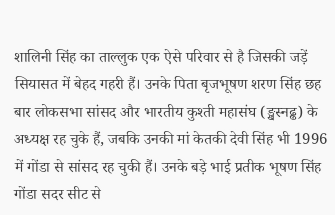शालिनी सिंह का ताल्लुक एक ऐसे परिवार से है जिसकी जड़ें सियासत में बेहद गहरी हैं। उनके पिता बृजभूषण शरण सिंह छह बार लोकसभा सांसद और भारतीय कुश्ती महासंघ (ङ्खस्नढ्ढ) के अध्यक्ष रह चुके हैं, जबकि उनकी मां केतकी देवी सिंह भी 1996 में गोंडा से सांसद रह चुकी हैं। उनके बड़े भाई प्रतीक भूषण सिंह गोंडा सदर सीट से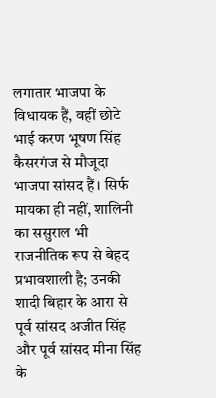लगातार भाजपा के विधायक हैं, वहीं छोटे भाई करण भूषण सिंह कैसरगंज से मौजूदा भाजपा सांसद हैं। सिर्फ मायका ही नहीं, शालिनी का ससुराल भी राजनीतिक रूप से बेहद प्रभावशाली है; उनकी शादी बिहार के आरा से पूर्व सांसद अजीत सिंह और पूर्व सांसद मीना सिंह के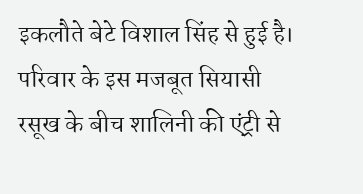इकलौते बेटे विशाल सिंह से हुई है। परिवार के इस मजबूत सियासी रसूख के बीच शालिनी की एंट्री से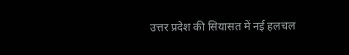उत्तर प्रदेश की सियासत में नई हलचल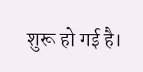शुरू हो गई है।